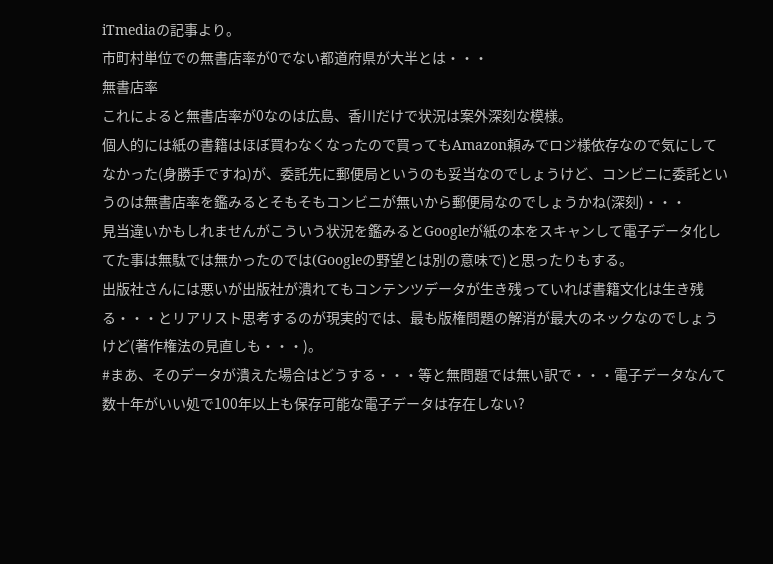iTmediaの記事より。
市町村単位での無書店率が0でない都道府県が大半とは・・・
無書店率
これによると無書店率が0なのは広島、香川だけで状況は案外深刻な模様。
個人的には紙の書籍はほぼ買わなくなったので買ってもAmazon頼みでロジ様依存なので気にしてなかった(身勝手ですね)が、委託先に郵便局というのも妥当なのでしょうけど、コンビニに委託というのは無書店率を鑑みるとそもそもコンビニが無いから郵便局なのでしょうかね(深刻)・・・
見当違いかもしれませんがこういう状況を鑑みるとGoogleが紙の本をスキャンして電子データ化してた事は無駄では無かったのでは(Googleの野望とは別の意味で)と思ったりもする。
出版社さんには悪いが出版社が潰れてもコンテンツデータが生き残っていれば書籍文化は生き残る・・・とリアリスト思考するのが現実的では、最も版権問題の解消が最大のネックなのでしょうけど(著作権法の見直しも・・・)。
#まあ、そのデータが潰えた場合はどうする・・・等と無問題では無い訳で・・・電子データなんて数十年がいい処で100年以上も保存可能な電子データは存在しない?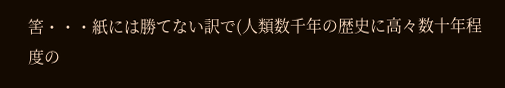筈・・・紙には勝てない訳で(人類数千年の歴史に高々数十年程度の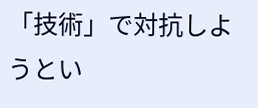「技術」で対抗しようとい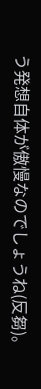う発想自体が傲慢なのでしょうね(反芻)。